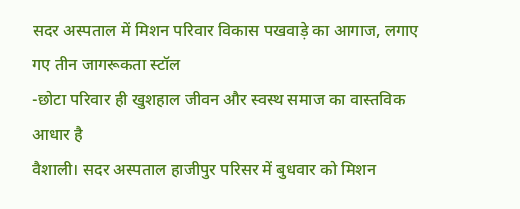सदर अस्पताल में मिशन परिवार विकास पखवाड़े का आगाज, लगाए गए तीन जागरूकता स्टॉल
-छोटा परिवार ही खुशहाल जीवन और स्वस्थ समाज का वास्तविक आधार है
वैशाली। सदर अस्पताल हाजीपुर परिसर में बुधवार को मिशन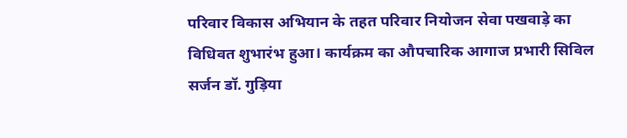परिवार विकास अभियान के तहत परिवार नियोजन सेवा पखवाड़े का विधिवत शुभारंभ हुआ। कार्यक्रम का औपचारिक आगाज प्रभारी सिविल सर्जन डॉ. गुड़िया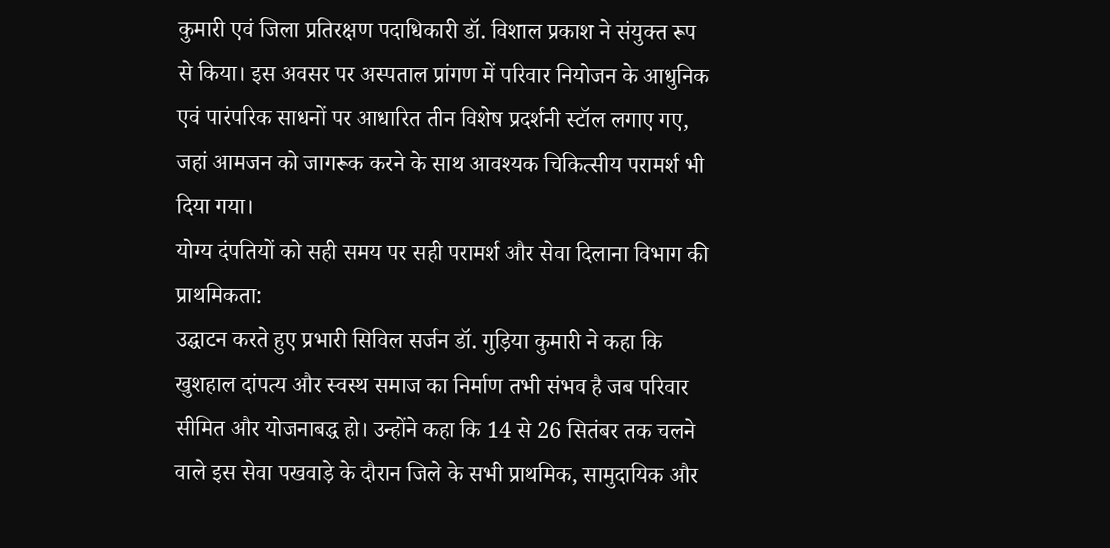कुमारी एवं जिला प्रतिरक्षण पदाधिकारी डॉ. विशाल प्रकाश ने संयुक्त रूप से किया। इस अवसर पर अस्पताल प्रांगण में परिवार नियोजन के आधुनिक एवं पारंपरिक साधनों पर आधारित तीन विशेष प्रदर्शनी स्टॉल लगाए गए, जहां आमजन को जागरूक करने के साथ आवश्यक चिकित्सीय परामर्श भी दिया गया।
योग्य दंपतियों को सही समय पर सही परामर्श और सेवा दिलाना विभाग की प्राथमिकता:
उद्घाटन करते हुए प्रभारी सिविल सर्जन डॉ. गुड़िया कुमारी ने कहा कि खुशहाल दांपत्य और स्वस्थ समाज का निर्माण तभी संभव है जब परिवार सीमित और योजनाबद्ध हो। उन्होंने कहा कि 14 से 26 सितंबर तक चलने वाले इस सेवा पखवाड़े के दौरान जिले के सभी प्राथमिक, सामुदायिक और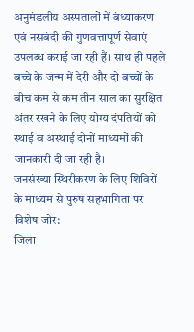अनुमंडलीय अस्पतालों में बंध्याकरण एवं नसबंदी की गुणवत्तापूर्ण सेवाएं उपलब्ध कराई जा रही हैं। साथ ही पहले बच्चे के जन्म में देरी और दो बच्चों के बीच कम से कम तीन साल का सुरक्षित अंतर रखने के लिए योग्य दंपतियों को स्थाई व अस्थाई दोनों माध्यमों की जानकारी दी जा रही है।
जनसंख्या स्थिरीकरण के लिए शिविरों के माध्यम से पुरुष सहभागिता पर विशेष जोर:
जिला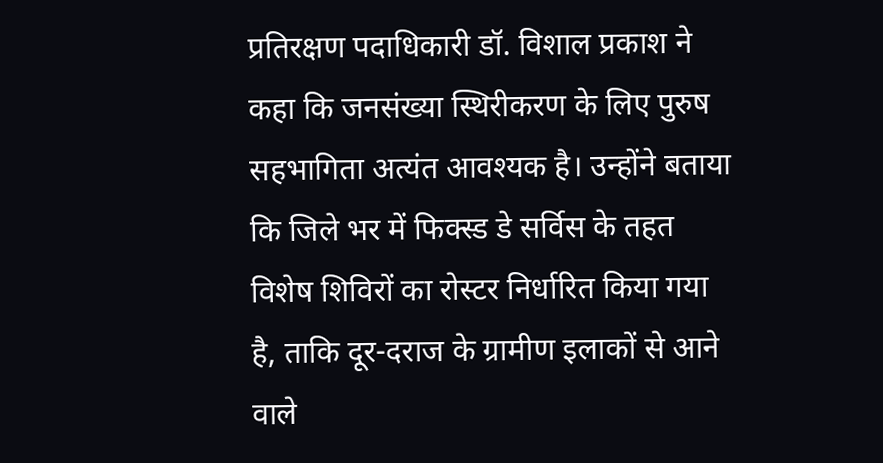प्रतिरक्षण पदाधिकारी डॉ. विशाल प्रकाश ने कहा कि जनसंख्या स्थिरीकरण के लिए पुरुष सहभागिता अत्यंत आवश्यक है। उन्होंने बताया कि जिले भर में फिक्स्ड डे सर्विस के तहत विशेष शिविरों का रोस्टर निर्धारित किया गया है, ताकि दूर-दराज के ग्रामीण इलाकों से आने वाले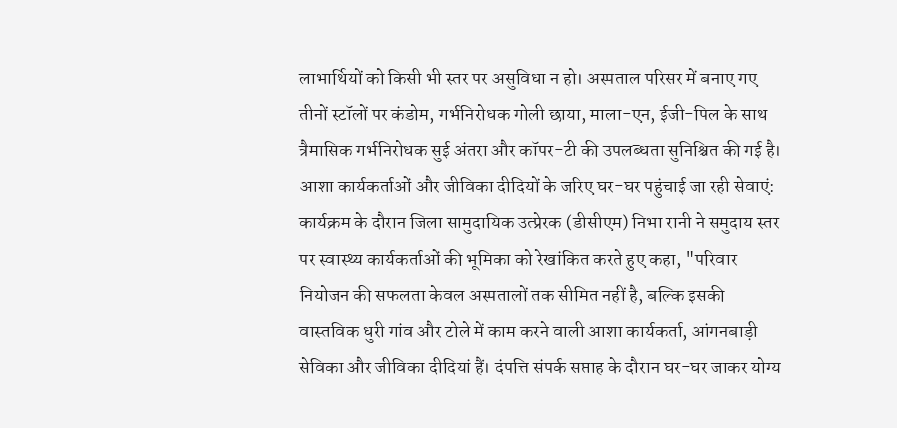लाभार्थियों को किसी भी स्तर पर असुविधा न हो। अस्पताल परिसर में बनाए गए तीनों स्टॉलों पर कंडोम, गर्भनिरोधक गोली छाया, माला-एन, ईजी-पिल के साथ त्रैमासिक गर्भनिरोधक सुई अंतरा और कॉपर-टी की उपलब्धता सुनिश्चित की गई है।
आशा कार्यकर्ताओं और जीविका दीदियों के जरिए घर-घर पहुंचाई जा रही सेवाएं:
कार्यक्रम के दौरान जिला सामुदायिक उत्प्रेरक (डीसीएम) निभा रानी ने समुदाय स्तर पर स्वास्थ्य कार्यकर्ताओं की भूमिका को रेखांकित करते हुए कहा, "परिवार नियोजन की सफलता केवल अस्पतालों तक सीमित नहीं है, बल्कि इसकी वास्तविक धुरी गांव और टोले में काम करने वाली आशा कार्यकर्ता, आंगनबाड़ी सेविका और जीविका दीदियां हैं। दंपत्ति संपर्क सप्ताह के दौरान घर-घर जाकर योग्य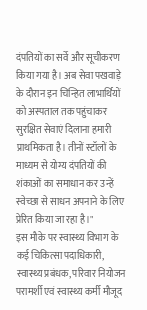दंपतियों का सर्वे और सूचीकरण किया गया है। अब सेवा पखवाड़े के दौरान इन चिन्हित लाभार्थियों को अस्पताल तक पहुंचाकर सुरक्षित सेवाएं दिलाना हमारी प्राथमिकता है। तीनों स्टॉलों के माध्यम से योग्य दंपतियों की शंकाओं का समाधान कर उन्हें स्वेच्छा से साधन अपनाने के लिए प्रेरित किया जा रहा है।"
इस मौके पर स्वास्थ्य विभाग के कई चिकित्सा पदाधिकारी, स्वास्थ्य प्रबंधक, परिवार नियोजन परामर्शी एवं स्वास्थ्य कर्मी मौजूद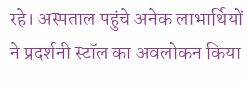रहे। अस्पताल पहुंचे अनेक लाभार्थियों ने प्रदर्शनी स्टॉल का अवलोकन किया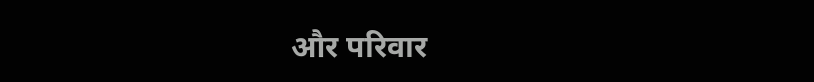और परिवार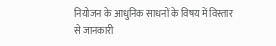नियोजन के आधुनिक साधनों के विषय में विस्तार से जानकारी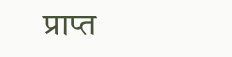प्राप्त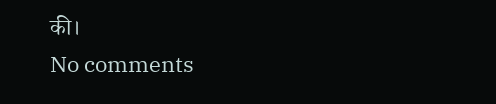की।
No comments